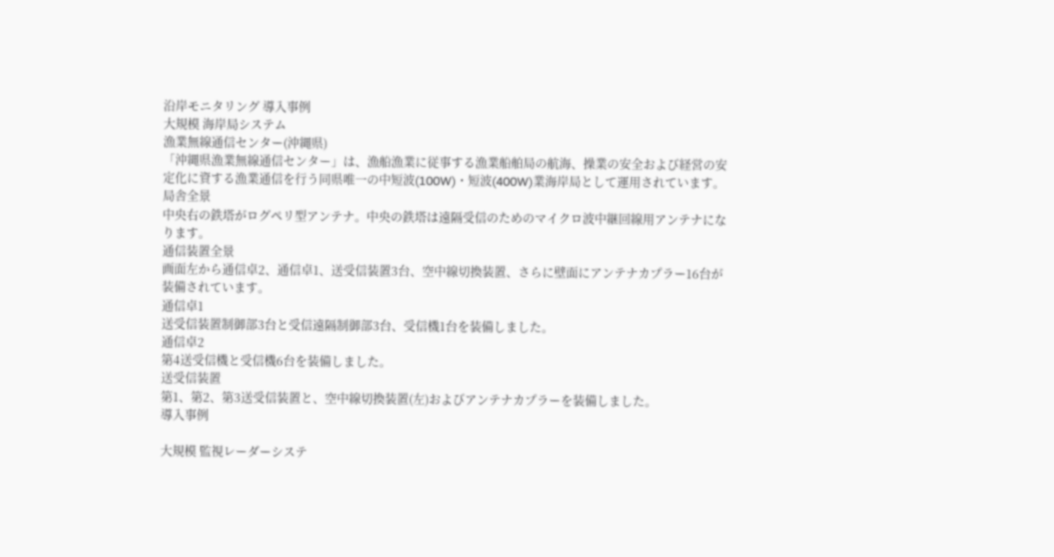沿岸モニタリング 導入事例
大規模 海岸局システム
漁業無線通信センター(沖縄県)
「沖縄県漁業無線通信センター」は、漁船漁業に従事する漁業船舶局の航海、操業の安全および経営の安定化に資する漁業通信を行う同県唯一の中短波(100W)・短波(400W)業海岸局として運用されています。
局舎全景
中央右の鉄塔がログペリ型アンテナ。中央の鉄塔は遠隔受信のためのマイクロ波中継回線用アンテナになります。
通信装置全景
画面左から通信卓2、通信卓1、送受信装置3台、空中線切換装置、さらに壁面にアンテナカプラー16台が装備されています。
通信卓1
送受信装置制御部3台と受信遠隔制御部3台、受信機1台を装備しました。
通信卓2
第4送受信機と受信機6台を装備しました。
送受信装置
第1、第2、第3送受信装置と、空中線切換装置(左)およびアンテナカプラーを装備しました。
導入事例

大規模 監視レーダーシステ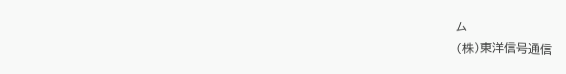ム
(株)東洋信号通信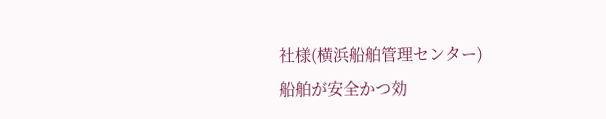社様(横浜船舶管理センター)
船舶が安全かつ効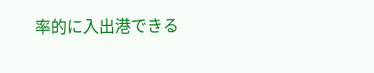率的に入出港できる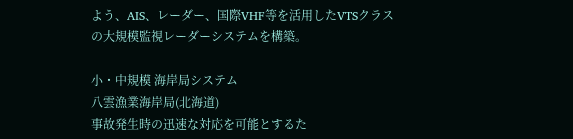よう、AIS、レーダー、国際VHF等を活用したVTSクラスの大規模監視レーダーシステムを構築。

小・中規模 海岸局システム
八雲漁業海岸局(北海道)
事故発生時の迅速な対応を可能とするた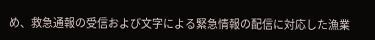め、救急通報の受信および文字による緊急情報の配信に対応した漁業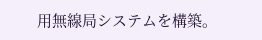用無線局システムを構築。